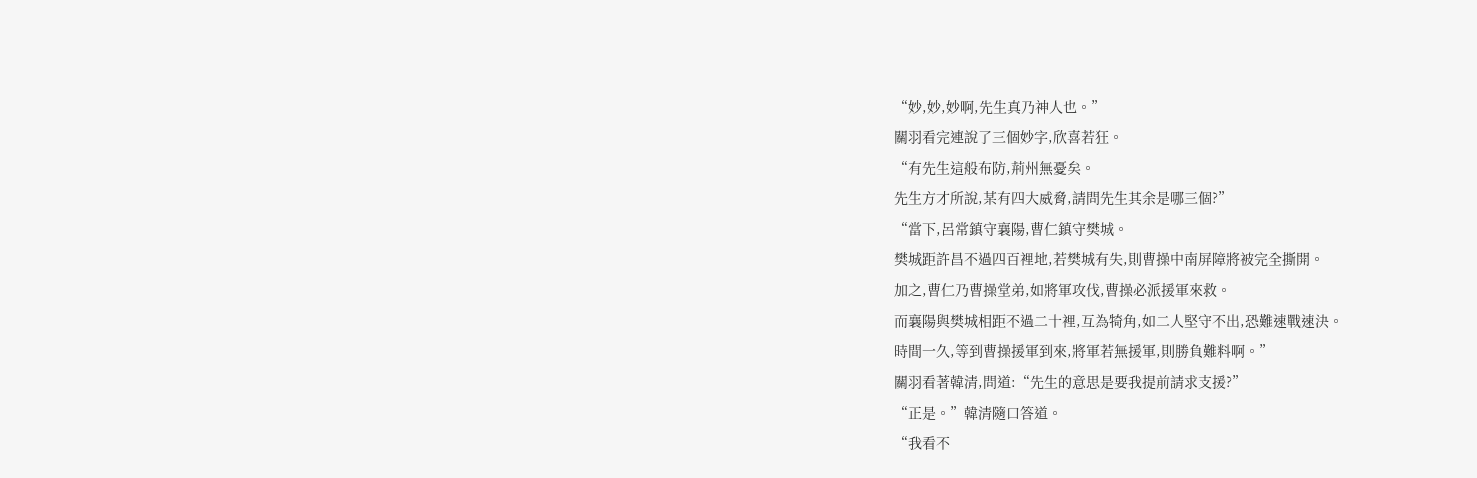“妙,妙,妙啊,先生真乃神人也。”
關羽看完連說了三個妙字,欣喜若狂。
“有先生這般布防,荊州無憂矣。
先生方才所說,某有四大威脅,請問先生其余是哪三個?”
“當下,呂常鎮守襄陽,曹仁鎮守樊城。
樊城距許昌不過四百裡地,若樊城有失,則曹操中南屏障將被完全撕開。
加之,曹仁乃曹操堂弟,如將軍攻伐,曹操必派援軍來救。
而襄陽與樊城相距不過二十裡,互為犄角,如二人堅守不出,恐難速戰速決。
時間一久,等到曹操援軍到來,將軍若無援軍,則勝負難料啊。”
關羽看著韓清,問道:“先生的意思是要我提前請求支援?”
“正是。”韓清隨口答道。
“我看不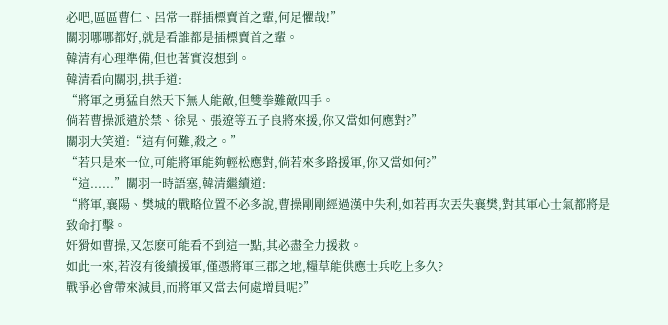必吧,區區曹仁、呂常一群插標賣首之輩,何足懼哉!”
關羽哪哪都好,就是看誰都是插標賣首之輩。
韓清有心理準備,但也著實沒想到。
韓清看向關羽,拱手道:
“將軍之勇猛自然天下無人能敵,但雙拳難敵四手。
倘若曹操派遣於禁、徐晃、張遼等五子良將來援,你又當如何應對?”
關羽大笑道:“這有何難,殺之。”
“若只是來一位,可能將軍能夠輕松應對,倘若來多路援軍,你又當如何?”
“這......”關羽一時語塞,韓清繼續道:
“將軍,襄陽、樊城的戰略位置不必多說,曹操剛剛經過漢中失利,如若再次丟失襄樊,對其軍心士氣都將是致命打擊。
奸猾如曹操,又怎麽可能看不到這一點,其必盡全力援救。
如此一來,若沒有後續援軍,僅憑將軍三郡之地,糧草能供應士兵吃上多久?
戰爭必會帶來減員,而將軍又當去何處增員呢?”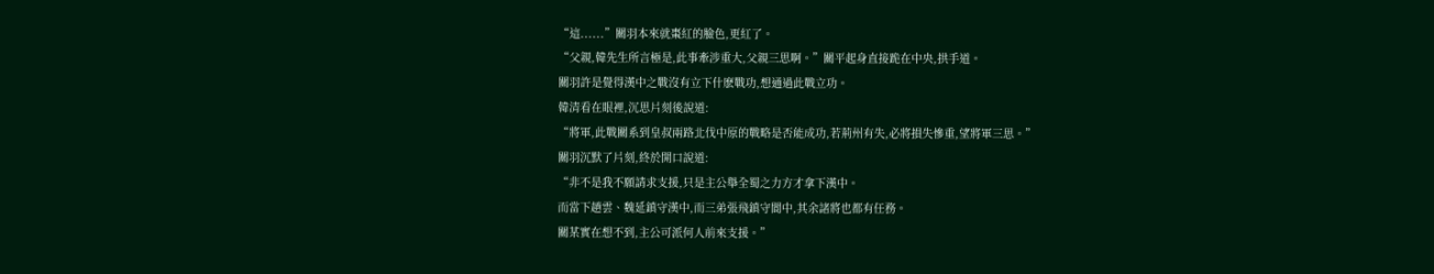“這......”關羽本來就棗紅的臉色,更紅了。
“父親,韓先生所言極是,此事牽涉重大,父親三思啊。”關平起身直接跪在中央,拱手道。
關羽許是覺得漢中之戰沒有立下什麽戰功,想通過此戰立功。
韓清看在眼裡,沉思片刻後說道:
“將軍,此戰關系到皇叔兩路北伐中原的戰略是否能成功,若荊州有失,必將損失慘重,望將軍三思。”
關羽沉默了片刻,終於開口說道:
“非不是我不願請求支援,只是主公舉全蜀之力方才拿下漢中。
而當下趙雲、魏延鎮守漢中,而三弟張飛鎮守閬中,其余諸將也都有任務。
關某實在想不到,主公可派何人前來支援。”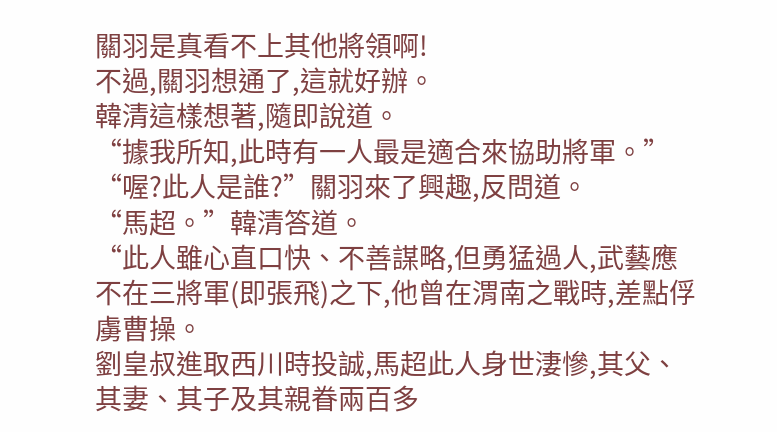關羽是真看不上其他將領啊!
不過,關羽想通了,這就好辦。
韓清這樣想著,隨即說道。
“據我所知,此時有一人最是適合來協助將軍。”
“喔?此人是誰?”關羽來了興趣,反問道。
“馬超。”韓清答道。
“此人雖心直口快、不善謀略,但勇猛過人,武藝應不在三將軍(即張飛)之下,他曾在渭南之戰時,差點俘虜曹操。
劉皇叔進取西川時投誠,馬超此人身世淒慘,其父、其妻、其子及其親眷兩百多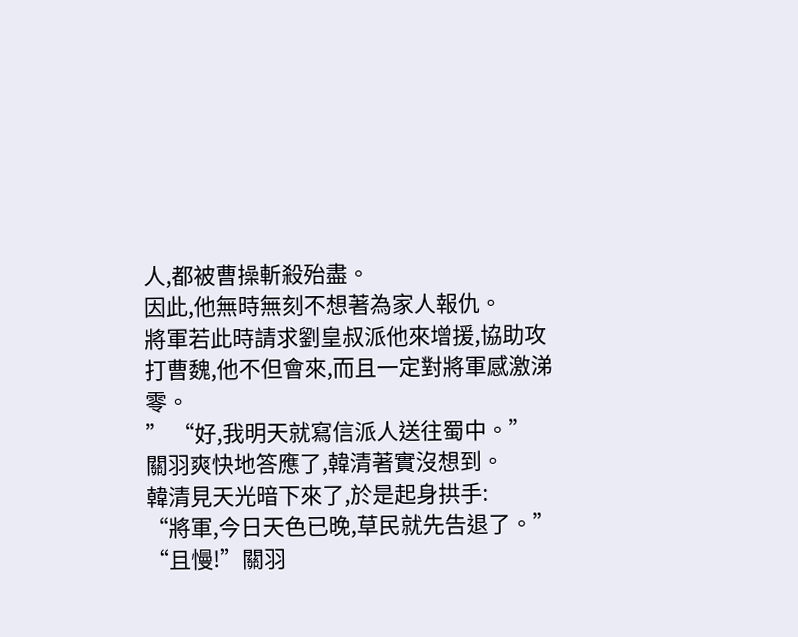人,都被曹操斬殺殆盡。
因此,他無時無刻不想著為家人報仇。
將軍若此時請求劉皇叔派他來增援,協助攻打曹魏,他不但會來,而且一定對將軍感激涕零。
” “好,我明天就寫信派人送往蜀中。”
關羽爽快地答應了,韓清著實沒想到。
韓清見天光暗下來了,於是起身拱手:
“將軍,今日天色已晚,草民就先告退了。”
“且慢!”關羽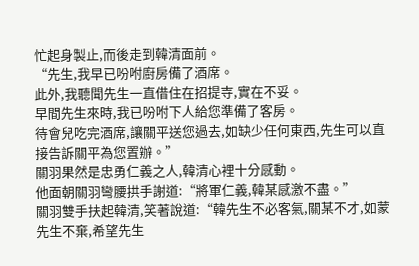忙起身製止,而後走到韓清面前。
“先生,我早已吩咐廚房備了酒席。
此外,我聽聞先生一直借住在招提寺,實在不妥。
早間先生來時,我已吩咐下人給您準備了客房。
待會兒吃完酒席,讓關平送您過去,如缺少任何東西,先生可以直接告訴關平為您置辦。”
關羽果然是忠勇仁義之人,韓清心裡十分感動。
他面朝關羽彎腰拱手謝道:“將軍仁義,韓某感激不盡。”
關羽雙手扶起韓清,笑著說道:“韓先生不必客氣,關某不才,如蒙先生不棄,希望先生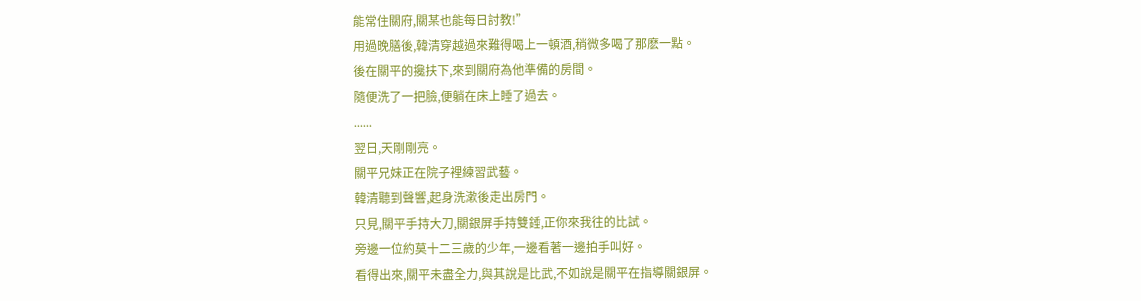能常住關府,關某也能每日討教!”
用過晚膳後,韓清穿越過來難得喝上一頓酒,稍微多喝了那麽一點。
後在關平的攙扶下,來到關府為他準備的房間。
隨便洗了一把臉,便躺在床上睡了過去。
......
翌日,天剛剛亮。
關平兄妹正在院子裡練習武藝。
韓清聽到聲響,起身洗漱後走出房門。
只見,關平手持大刀,關銀屏手持雙錘,正你來我往的比試。
旁邊一位約莫十二三歲的少年,一邊看著一邊拍手叫好。
看得出來,關平未盡全力,與其說是比武,不如說是關平在指導關銀屏。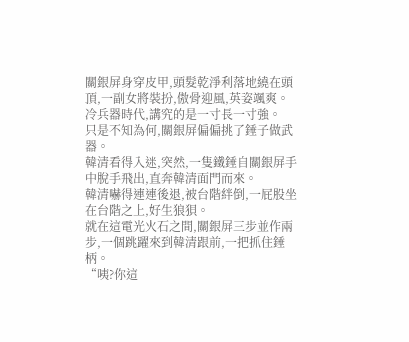關銀屏身穿皮甲,頭髮乾淨利落地繞在頭頂,一副女將裝扮,傲骨迎風,英姿颯爽。
冷兵器時代,講究的是一寸長一寸強。
只是不知為何,關銀屏偏偏挑了錘子做武器。
韓清看得入迷,突然,一隻鐵錘自關銀屏手中脫手飛出,直奔韓清面門而來。
韓清嚇得連連後退,被台階絆倒,一屁股坐在台階之上,好生狼狽。
就在這電光火石之間,關銀屏三步並作兩步,一個跳躍來到韓清跟前,一把抓住錘柄。
“咦?你這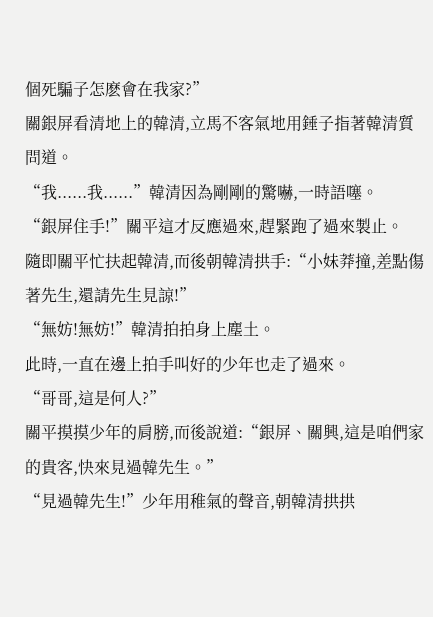個死騙子怎麽會在我家?”
關銀屏看清地上的韓清,立馬不客氣地用錘子指著韓清質問道。
“我......我......”韓清因為剛剛的驚嚇,一時語噻。
“銀屏住手!”關平這才反應過來,趕緊跑了過來製止。
隨即關平忙扶起韓清,而後朝韓清拱手:“小妹莽撞,差點傷著先生,還請先生見諒!”
“無妨!無妨!”韓清拍拍身上塵土。
此時,一直在邊上拍手叫好的少年也走了過來。
“哥哥,這是何人?”
關平摸摸少年的肩膀,而後說道:“銀屏、關興,這是咱們家的貴客,快來見過韓先生。”
“見過韓先生!”少年用稚氣的聲音,朝韓清拱拱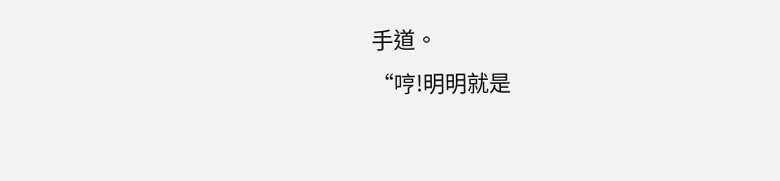手道。
“哼!明明就是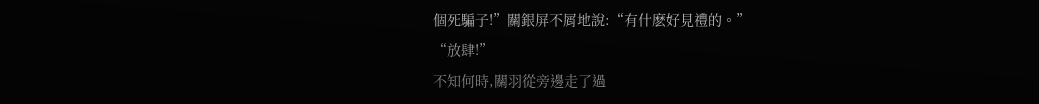個死騙子!”關銀屏不屑地說:“有什麽好見禮的。”
“放肆!”
不知何時,關羽從旁邊走了過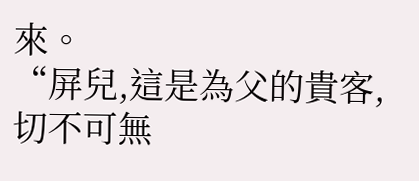來。
“屏兒,這是為父的貴客,切不可無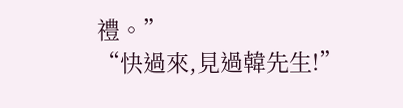禮。”
“快過來,見過韓先生!”